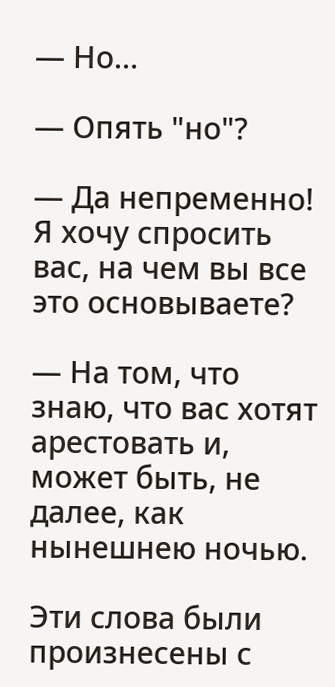— Но…

— Опять "но"?

— Да непременно! Я хочу спросить вас, на чем вы все это основываете?

— На том, что знаю, что вас хотят арестовать и, может быть, не далее, как нынешнею ночью.

Эти слова были произнесены с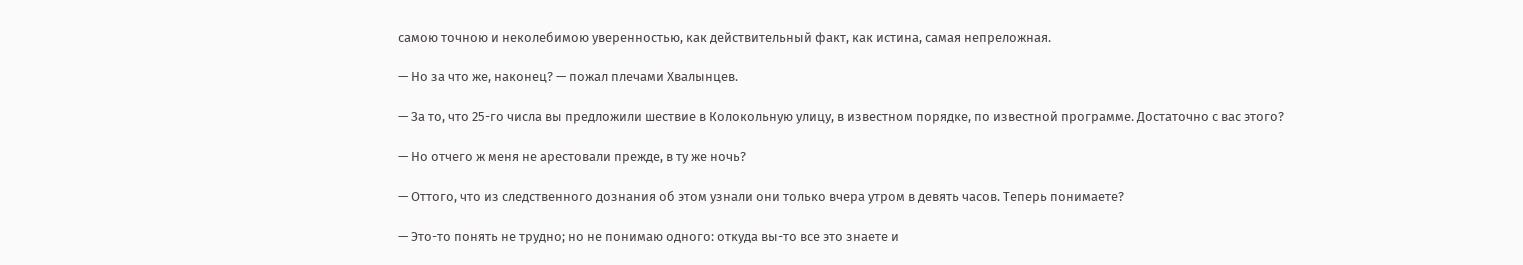самою точною и неколебимою уверенностью, как действительный факт, как истина, самая непреложная.

— Но за что же, наконец? — пожал плечами Хвалынцев.

— За то, что 25-го числа вы предложили шествие в Колокольную улицу, в известном порядке, по известной программе. Достаточно с вас этого?

— Но отчего ж меня не арестовали прежде, в ту же ночь?

— Оттого, что из следственного дознания об этом узнали они только вчера утром в девять часов. Теперь понимаете?

— Это-то понять не трудно; но не понимаю одного: откуда вы-то все это знаете и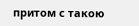притом с такою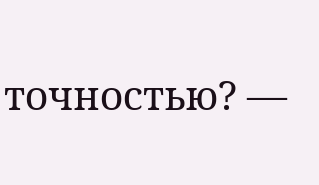точностью? —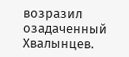возразил озадаченный Хвалынцев.